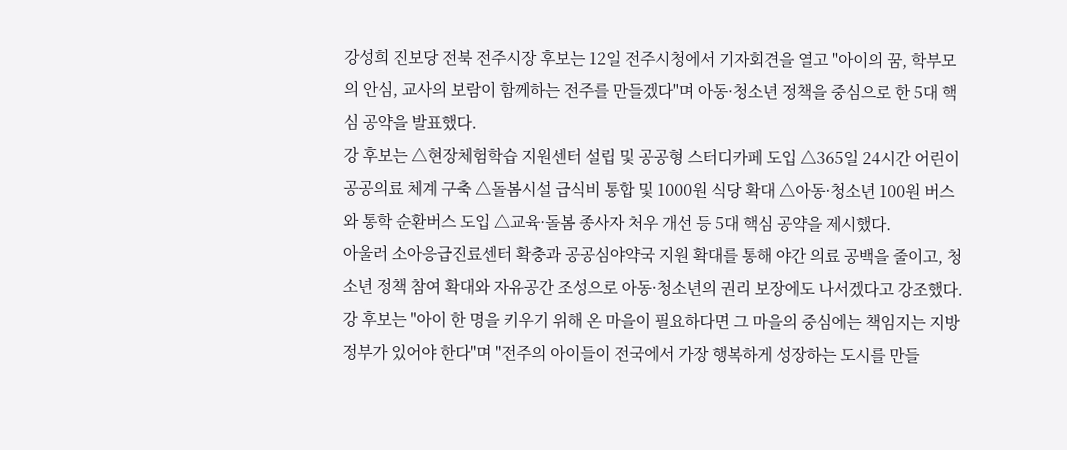강성희 진보당 전북 전주시장 후보는 12일 전주시청에서 기자회견을 열고 "아이의 꿈, 학부모의 안심, 교사의 보람이 함께하는 전주를 만들겠다"며 아동·청소년 정책을 중심으로 한 5대 핵심 공약을 발표했다.
강 후보는 △현장체험학습 지원센터 설립 및 공공형 스터디카페 도입 △365일 24시간 어린이 공공의료 체계 구축 △돌봄시설 급식비 통합 및 1000원 식당 확대 △아동·청소년 100원 버스와 통학 순환버스 도입 △교육·돌봄 종사자 처우 개선 등 5대 핵심 공약을 제시했다.
아울러 소아응급진료센터 확충과 공공심야약국 지원 확대를 통해 야간 의료 공백을 줄이고, 청소년 정책 참여 확대와 자유공간 조성으로 아동·청소년의 권리 보장에도 나서겠다고 강조했다.
강 후보는 "아이 한 명을 키우기 위해 온 마을이 필요하다면 그 마을의 중심에는 책임지는 지방정부가 있어야 한다"며 "전주의 아이들이 전국에서 가장 행복하게 성장하는 도시를 만들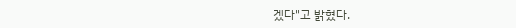겠다"고 밝혔다.